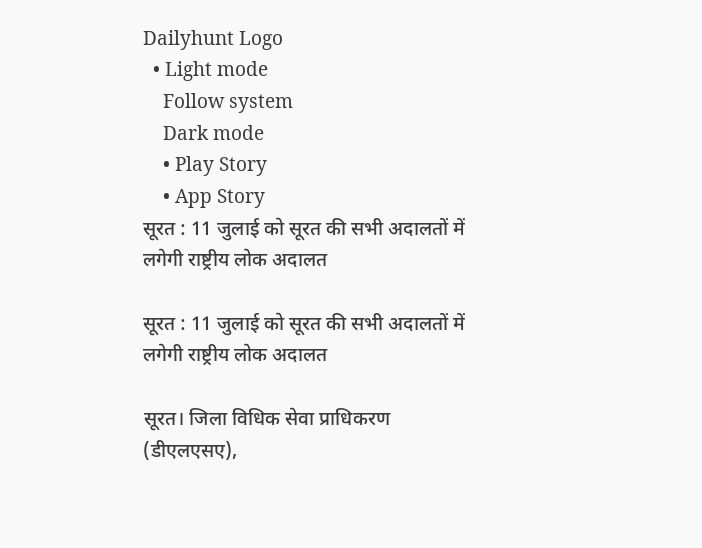Dailyhunt Logo
  • Light mode
    Follow system
    Dark mode
    • Play Story
    • App Story
सूरत : 11 जुलाई को सूरत की सभी अदालतों में लगेगी राष्ट्रीय लोक अदालत

सूरत : 11 जुलाई को सूरत की सभी अदालतों में लगेगी राष्ट्रीय लोक अदालत

सूरत। जिला विधिक सेवा प्राधिकरण (डीएलएसए),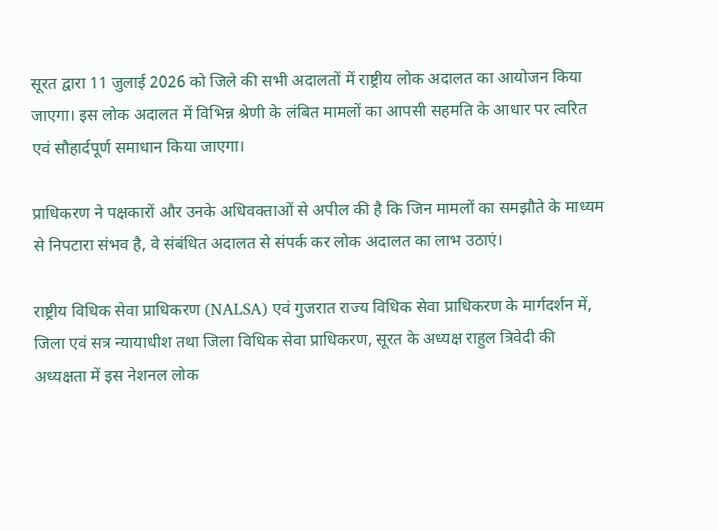सूरत द्वारा 11 जुलाई 2026 को जिले की सभी अदालतों में राष्ट्रीय लोक अदालत का आयोजन किया जाएगा। इस लोक अदालत में विभिन्न श्रेणी के लंबित मामलों का आपसी सहमति के आधार पर त्वरित एवं सौहार्दपूर्ण समाधान किया जाएगा।

प्राधिकरण ने पक्षकारों और उनके अधिवक्ताओं से अपील की है कि जिन मामलों का समझौते के माध्यम से निपटारा संभव है, वे संबंधित अदालत से संपर्क कर लोक अदालत का लाभ उठाएं।

राष्ट्रीय विधिक सेवा प्राधिकरण (NALSA) एवं गुजरात राज्य विधिक सेवा प्राधिकरण के मार्गदर्शन में, जिला एवं सत्र न्यायाधीश तथा जिला विधिक सेवा प्राधिकरण, सूरत के अध्यक्ष राहुल त्रिवेदी की अध्यक्षता में इस नेशनल लोक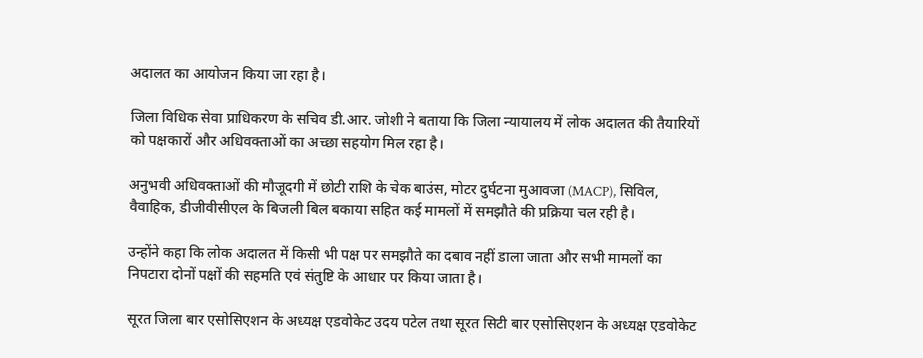अदालत का आयोजन किया जा रहा है।

जिला विधिक सेवा प्राधिकरण के सचिव डी.आर. जोशी ने बताया कि जिला न्यायालय में लोक अदालत की तैयारियों को पक्षकारों और अधिवक्ताओं का अच्छा सहयोग मिल रहा है।

अनुभवी अधिवक्ताओं की मौजूदगी में छोटी राशि के चेक बाउंस, मोटर दुर्घटना मुआवजा (MACP), सिविल, वैवाहिक, डीजीवीसीएल के बिजली बिल बकाया सहित कई मामलों में समझौते की प्रक्रिया चल रही है।

उन्होंने कहा कि लोक अदालत में किसी भी पक्ष पर समझौते का दबाव नहीं डाला जाता और सभी मामलों का निपटारा दोनों पक्षों की सहमति एवं संतुष्टि के आधार पर किया जाता है।

सूरत जिला बार एसोसिएशन के अध्यक्ष एडवोकेट उदय पटेल तथा सूरत सिटी बार एसोसिएशन के अध्यक्ष एडवोकेट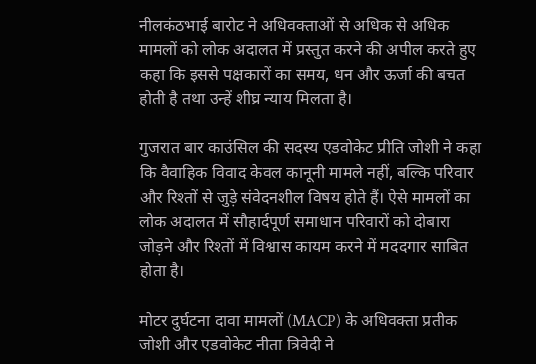नीलकंठभाई बारोट ने अधिवक्ताओं से अधिक से अधिक मामलों को लोक अदालत में प्रस्तुत करने की अपील करते हुए कहा कि इससे पक्षकारों का समय, धन और ऊर्जा की बचत होती है तथा उन्हें शीघ्र न्याय मिलता है।

गुजरात बार काउंसिल की सदस्य एडवोकेट प्रीति जोशी ने कहा कि वैवाहिक विवाद केवल कानूनी मामले नहीं, बल्कि परिवार और रिश्तों से जुड़े संवेदनशील विषय होते हैं। ऐसे मामलों का लोक अदालत में सौहार्दपूर्ण समाधान परिवारों को दोबारा जोड़ने और रिश्तों में विश्वास कायम करने में मददगार साबित होता है।

मोटर दुर्घटना दावा मामलों (MACP) के अधिवक्ता प्रतीक जोशी और एडवोकेट नीता त्रिवेदी ने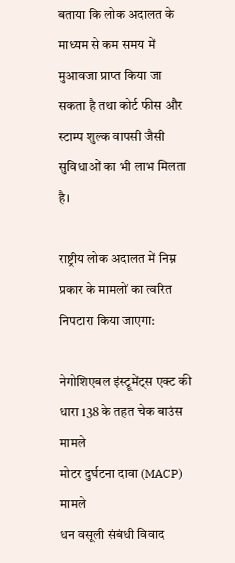बताया कि लोक अदालत के माध्यम से कम समय में मुआवजा प्राप्त किया जा सकता है तथा कोर्ट फीस और स्टाम्प शुल्क वापसी जैसी सुविधाओं का भी लाभ मिलता है।

राष्ट्रीय लोक अदालत में निम्न प्रकार के मामलों का त्वरित निपटारा किया जाएगा:

नेगोशिएबल इंस्ट्रूमेंट्स एक्ट की धारा 138 के तहत चेक बाउंस मामले
मोटर दुर्घटना दावा (MACP) मामले
धन वसूली संबंधी विवाद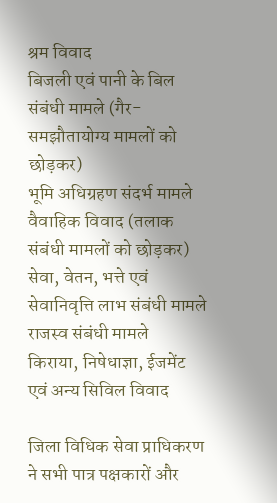श्रम विवाद
बिजली एवं पानी के बिल संबंधी मामले (गैर-समझौतायोग्य मामलों को छोड़कर)
भूमि अधिग्रहण संदर्भ मामले
वैवाहिक विवाद (तलाक संबंधी मामलों को छोड़कर)
सेवा, वेतन, भत्ते एवं सेवानिवृत्ति लाभ संबंधी मामले
राजस्व संबंधी मामले
किराया, निषेधाज्ञा, ईजमेंट एवं अन्य सिविल विवाद

जिला विधिक सेवा प्राधिकरण ने सभी पात्र पक्षकारों और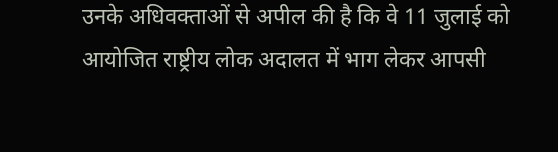उनके अधिवक्ताओं से अपील की है कि वे 11 जुलाई को आयोजित राष्ट्रीय लोक अदालत में भाग लेकर आपसी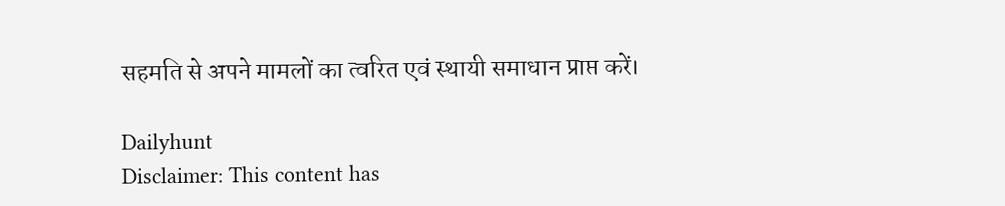सहमति से अपने मामलों का त्वरित एवं स्थायी समाधान प्राप्त करें।

Dailyhunt
Disclaimer: This content has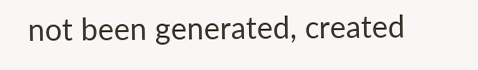not been generated, created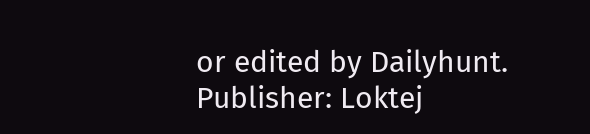or edited by Dailyhunt. Publisher: Loktej